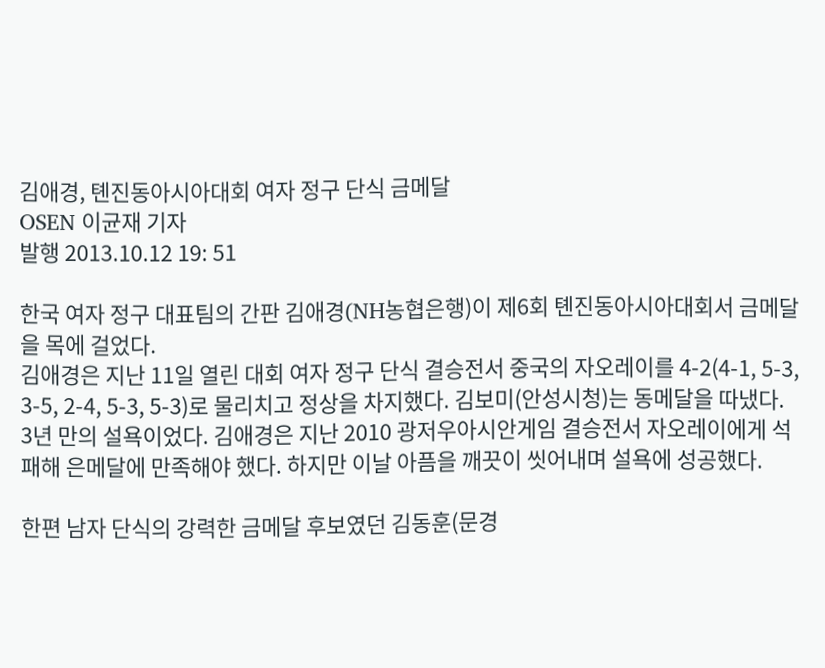김애경, 톈진동아시아대회 여자 정구 단식 금메달
OSEN 이균재 기자
발행 2013.10.12 19: 51

한국 여자 정구 대표팀의 간판 김애경(NH농협은행)이 제6회 톈진동아시아대회서 금메달을 목에 걸었다.
김애경은 지난 11일 열린 대회 여자 정구 단식 결승전서 중국의 자오레이를 4-2(4-1, 5-3, 3-5, 2-4, 5-3, 5-3)로 물리치고 정상을 차지했다. 김보미(안성시청)는 동메달을 따냈다.
3년 만의 설욕이었다. 김애경은 지난 2010 광저우아시안게임 결승전서 자오레이에게 석패해 은메달에 만족해야 했다. 하지만 이날 아픔을 깨끗이 씻어내며 설욕에 성공했다.

한편 남자 단식의 강력한 금메달 후보였던 김동훈(문경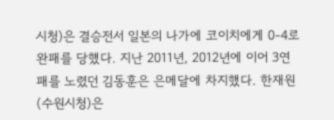시청)은 결승전서 일본의 나가에 코이치에게 0-4로 완패를 당했다. 지난 2011년, 2012년에 이어 3연패를 노렸던 김동훈은 은메달에 차지했다. 한재원(수원시청)은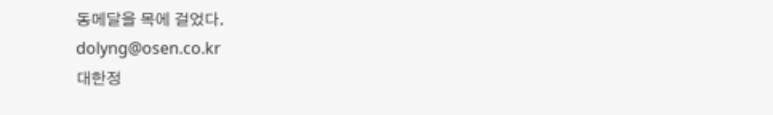동메달을 목에 걸었다.
dolyng@osen.co.kr
대한정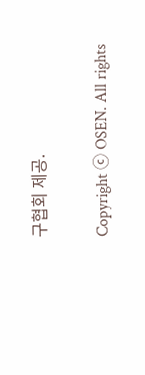구협회 제공.

Copyright ⓒ OSEN. All rights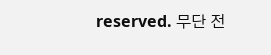reserved. 무단 전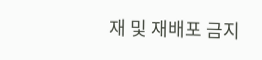재 및 재배포 금지